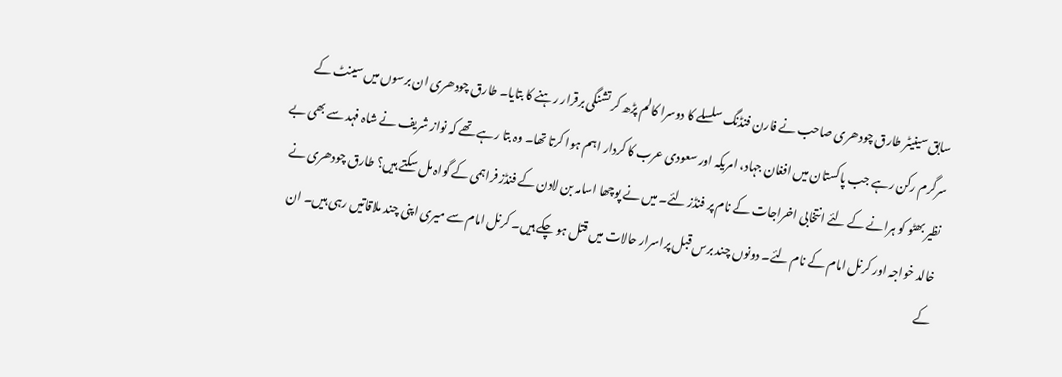سابق سینیٹر طارق چودھری صاحب نے فارن فنڈنگ سلسلے کا دوسرا کالم پڑھ کر تشنگی برقرار رہنے کا بتایا۔ طارق چودھری ان برسوں میں سینٹ کے سرگرم رکن رہے جب پاکستان میں افغان جہاد، امریکہ اور سعودی عرب کا کردار اہم ہوا کرتا تھا۔ وہ بتا رہے تھے کہ نواز شریف نے شاہ فہد سے بھی بے نظیر بھٹو کو ہرانے کے لئے انتخابی اخراجات کے نام پر فنڈز لئے۔ میں نے پوچھا اسامہ بن لادن کے فنڈز فراہمی کے گواہ مل سکتے ہیں؟ طارق چودھری نے خالد خواجہ اور کرنل امام کے نام لئے۔ دونوں چند برس قبل پراسرار حالات میں قتل ہو چکے ہیں۔ کرنل امام سے میری اپنی چند ملاقاتیں رہی ہیں۔ ان کے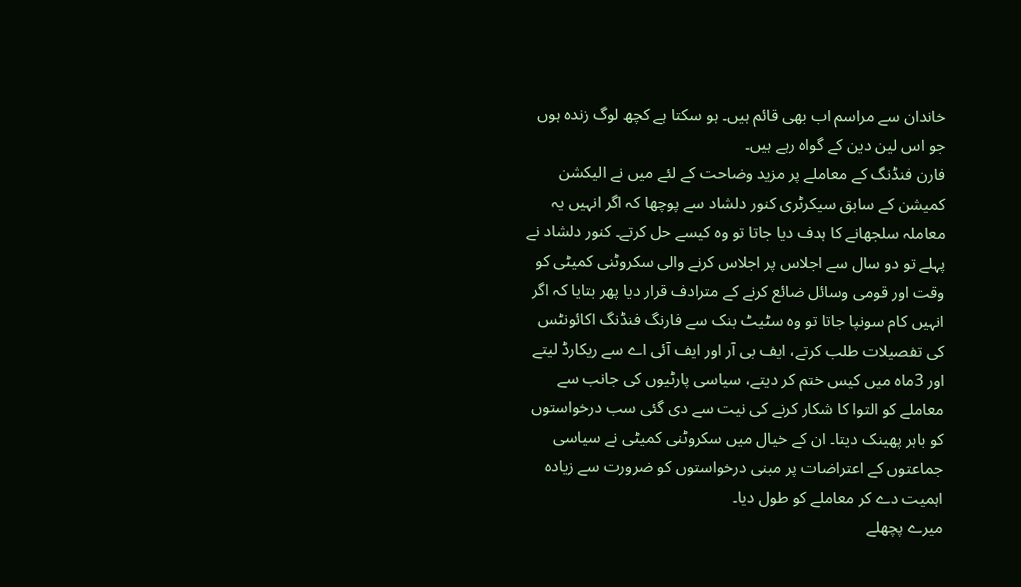خاندان سے مراسم اب بھی قائم ہیں۔ ہو سکتا ہے کچھ لوگ زندہ ہوں جو اس لین دین کے گواہ رہے ہیں۔
فارن فنڈنگ کے معاملے پر مزید وضاحت کے لئے میں نے الیکشن کمیشن کے سابق سیکرٹری کنور دلشاد سے پوچھا کہ اگر انہیں یہ معاملہ سلجھانے کا ہدف دیا جاتا تو وہ کیسے حل کرتے۔ کنور دلشاد نے پہلے تو دو سال سے اجلاس پر اجلاس کرنے والی سکروٹنی کمیٹی کو وقت اور قومی وسائل ضائع کرنے کے مترادف قرار دیا پھر بتایا کہ اگر انہیں کام سونپا جاتا تو وہ سٹیٹ بنک سے فارنگ فنڈنگ اکائونٹس کی تفصیلات طلب کرتے، ایف بی آر اور ایف آئی اے سے ریکارڈ لیتے اور 3ماہ میں کیس ختم کر دیتے، سیاسی پارٹیوں کی جانب سے معاملے کو التوا کا شکار کرنے کی نیت سے دی گئی سب درخواستوں کو باہر پھینک دیتا۔ ان کے خیال میں سکروٹنی کمیٹی نے سیاسی جماعتوں کے اعتراضات پر مبنی درخواستوں کو ضرورت سے زیادہ اہمیت دے کر معاملے کو طول دیا۔
میرے پچھلے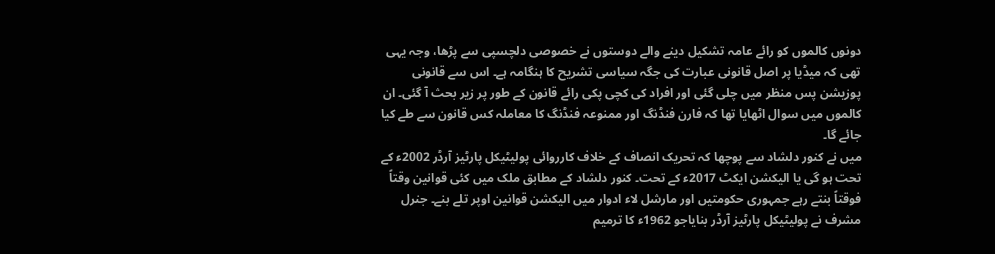دونوں کالموں کو رائے عامہ تشکیل دینے والے دوستوں نے خصوصی دلچسپی سے پڑھا، وجہ یہی تھی کہ میڈیا پر اصل قانونی عبارت کی جگہ سیاسی تشریح کا ہنگامہ ہے۔ اس سے قانونی پوزیشن پس منظر میں چلی گئی اور افراد کی کچی پکی رائے قانون کے طور پر زیر بحث آ گئی۔ ان کالموں میں سوال اٹھایا تھا کہ فارن فنڈنگ اور ممنوعہ فنڈنگ کا معاملہ کس قانون سے طے کیا جائے گا۔
میں نے کنور دلشاد سے پوچھا کہ تحریک انصاف کے خلاف کارروائی پولیٹیکل پارٹیز آرڈر 2002ء کے تحت ہو گی یا الیکشن ایکٹ 2017ء کے تحت۔ کنور دلشاد کے مطابق ملک میں کئی قوانین وقتاً فوقتاً بنتے رہے جمہوری حکومتیں اور مارشل لاء ادوار میں الیکشن قوانین اوپر تلے بنے۔ جنرل مشرف نے پولیٹیکل پارٹیز آرڈر بنایاجو 1962ء کا ترمیم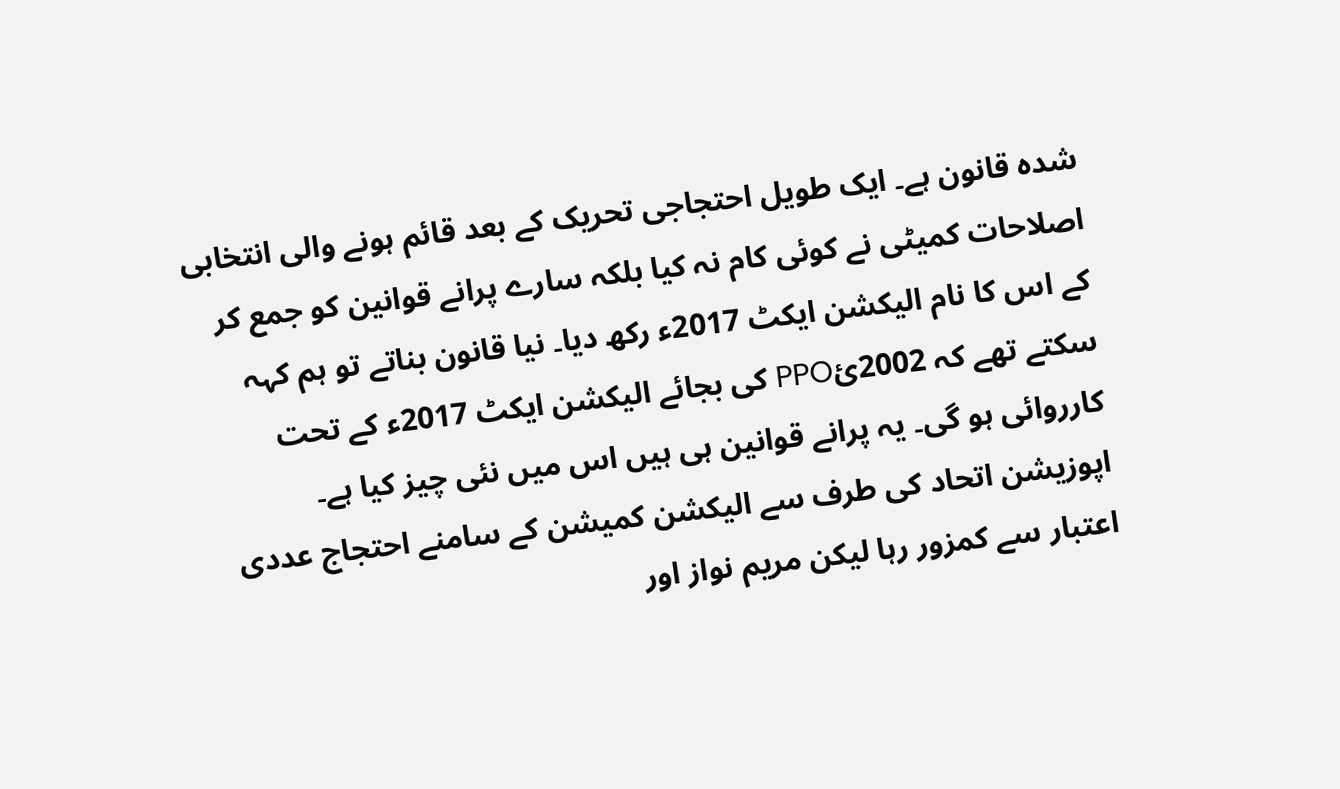شدہ قانون ہے۔ ایک طویل احتجاجی تحریک کے بعد قائم ہونے والی انتخابی اصلاحات کمیٹی نے کوئی کام نہ کیا بلکہ سارے پرانے قوانین کو جمع کر کے اس کا نام الیکشن ایکٹ 2017ء رکھ دیا۔ نیا قانون بناتے تو ہم کہہ سکتے تھے کہ 2002ئPPO کی بجائے الیکشن ایکٹ 2017ء کے تحت کارروائی ہو گی۔ یہ پرانے قوانین ہی ہیں اس میں نئی چیز کیا ہے۔
اپوزیشن اتحاد کی طرف سے الیکشن کمیشن کے سامنے احتجاج عددی اعتبار سے کمزور رہا لیکن مریم نواز اور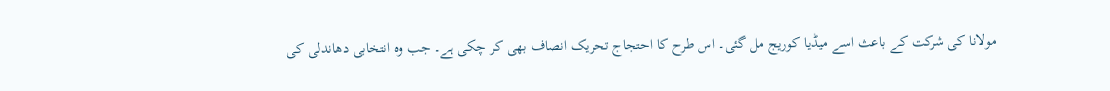مولانا کی شرکت کے باعث اسے میڈیا کوریج مل گئی۔ اس طرح کا احتجاج تحریک انصاف بھی کر چکی ہے۔ جب وہ انتخابی دھاندلی کی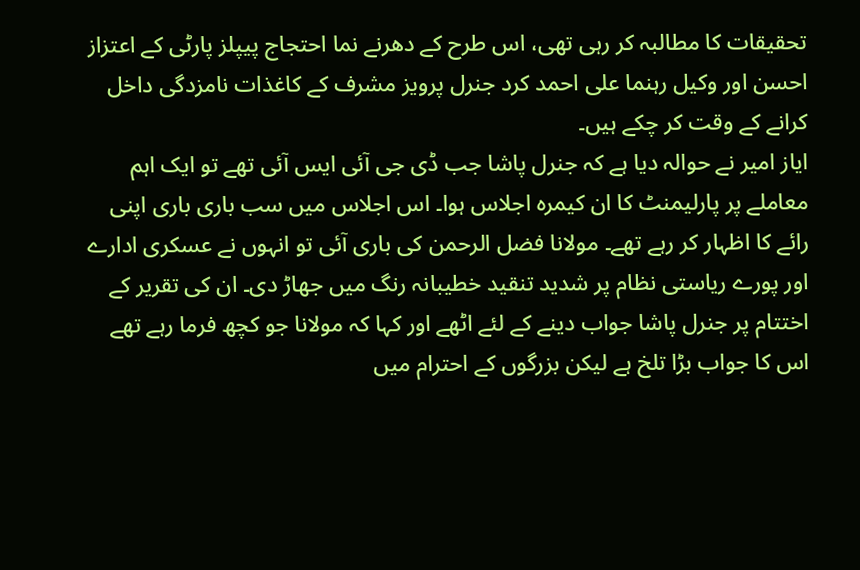تحقیقات کا مطالبہ کر رہی تھی، اس طرح کے دھرنے نما احتجاج پیپلز پارٹی کے اعتزاز احسن اور وکیل رہنما علی احمد کرد جنرل پرویز مشرف کے کاغذات نامزدگی داخل کرانے کے وقت کر چکے ہیں۔
ایاز امیر نے حوالہ دیا ہے کہ جنرل پاشا جب ڈی جی آئی ایس آئی تھے تو ایک اہم معاملے پر پارلیمنٹ کا ان کیمرہ اجلاس ہوا۔ اس اجلاس میں سب باری باری اپنی رائے کا اظہار کر رہے تھے۔ مولانا فضل الرحمن کی باری آئی تو انہوں نے عسکری ادارے اور پورے ریاستی نظام پر شدید تنقید خطیبانہ رنگ میں جھاڑ دی۔ ان کی تقریر کے اختتام پر جنرل پاشا جواب دینے کے لئے اٹھے اور کہا کہ مولانا جو کچھ فرما رہے تھے اس کا جواب بڑا تلخ ہے لیکن بزرگوں کے احترام میں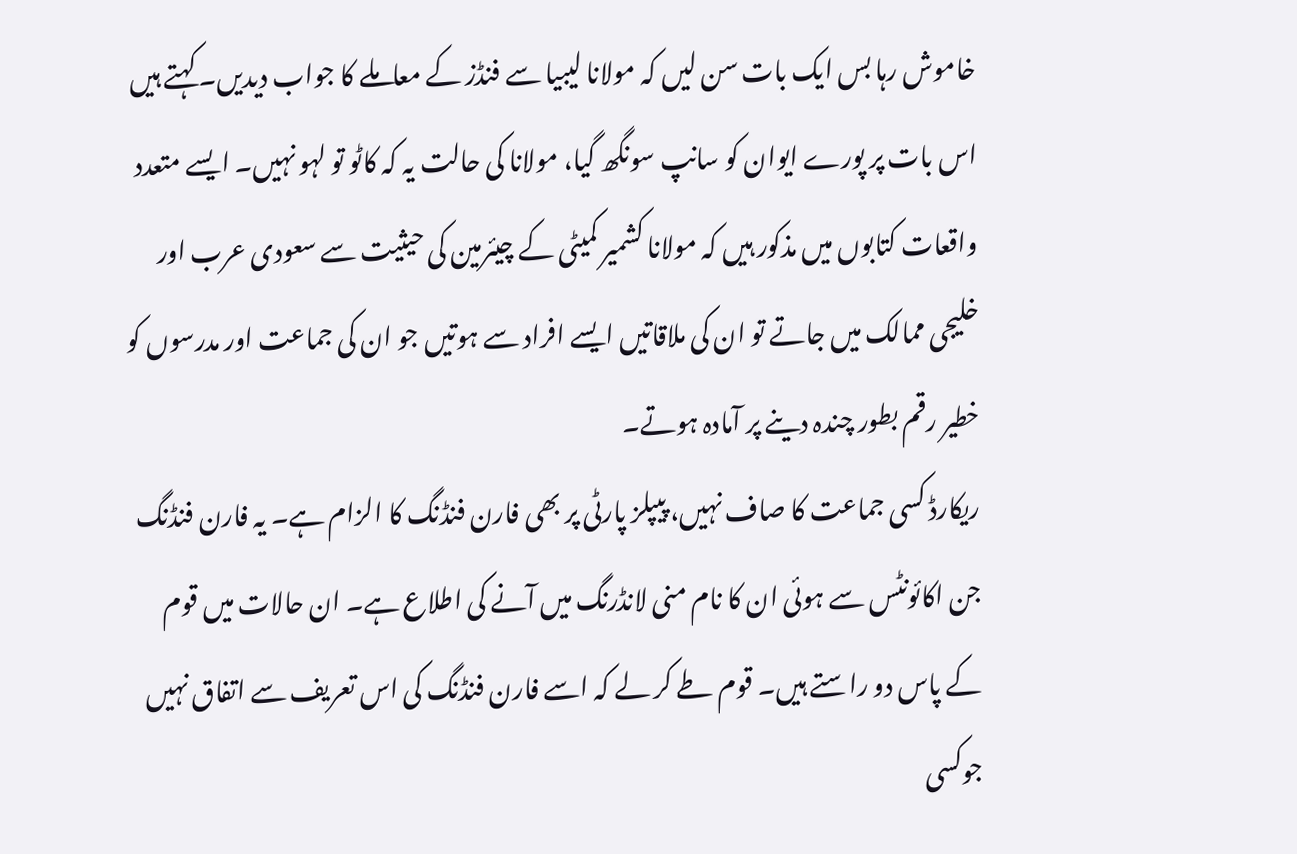خاموش رہا بس ایک بات سن لیں کہ مولانا لیبیا سے فنڈز کے معاملے کا جواب دیدیں۔ کہتے ہیں اس بات پر پورے ایوان کو سانپ سونگھ گیا، مولانا کی حالت یہ کہ کاٹو تو لہو نہیں۔ ایسے متعدد واقعات کتابوں میں مذکور ہیں کہ مولانا کشمیر کمیٹی کے چیئرمین کی حیثیت سے سعودی عرب اور خلیجی ممالک میں جاتے تو ان کی ملاقاتیں ایسے افراد سے ہوتیں جو ان کی جماعت اور مدرسوں کو خطیر رقم بطور چندہ دینے پر آمادہ ہوتے۔
ریکارڈ کسی جماعت کا صاف نہیں، پیپلز پارٹی پر بھی فارن فنڈنگ کا الزام ہے۔ یہ فارن فنڈنگ جن اکائونٹس سے ہوئی ان کا نام منی لانڈرنگ میں آنے کی اطلاع ہے۔ ان حالات میں قوم کے پاس دو راستے ہیں۔ قوم طے کر لے کہ اسے فارن فنڈنگ کی اس تعریف سے اتفاق نہیں جوکسی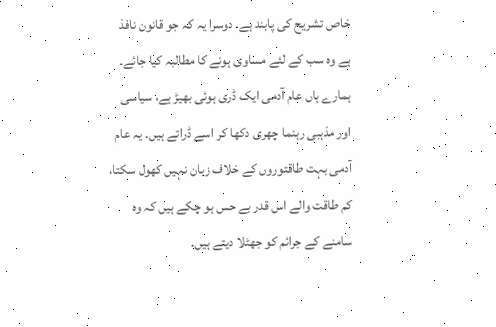خاص تشریح کی پابند ہے۔ دوسرا یہ کہ جو قانون نافذ ہے وہ سب کے لئے مساوی ہونے کا مطالبہ کیا جائے۔ ہمارے ہاں عام آدمی ایک ڈری ہوئی بھیڑ ہے، سیاسی اور مذہبی رہنما چھری دکھا کر اسے ڈراتے ہیں۔ یہ عام آدمی بہت طاقتوروں کے خلاف زبان نہیں کھول سکتا، کم طاقت والے اس قدر بے حس ہو چکے ہیں کہ وہ سامنے کے جرائم کو جھٹلا دیتے ہیں۔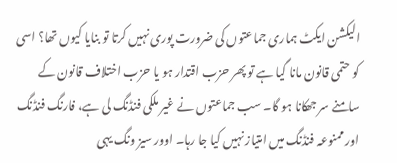الیکشن ایکٹ ہماری جماعتوں کی ضرورت پوری نہیں کرتا تو بنایا کیوں تھا؟ اسی کو حتمی قانون مانا گیا ہے تو پھر حزب اقتدار ہو یا حزب اختلاف قانون کے سامنے سر جھکانا ہو گا۔ سب جماعتوں نے غیر ملکی فنڈنگ لی ہے، فارنگ فنڈنگ اور ممنوعہ فنڈنگ میں امتیاز نہیں کیا جا رہا۔ اوور سیز ونگ یہی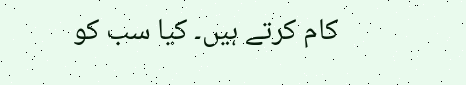کام کرتے ہیں۔ کیا سب کو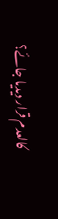کالعدم قرار دیدیا جائے؟